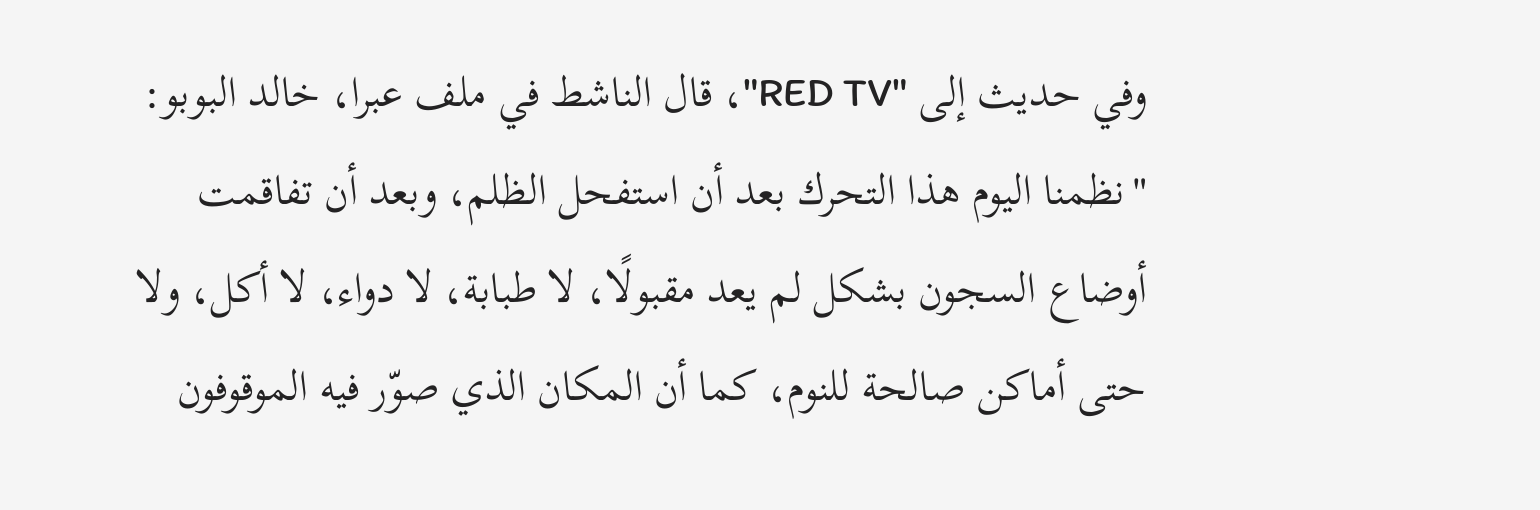وفي حديث إلى "RED TV"، قال الناشط في ملف عبرا، خالد البوبو: "نظمنا اليوم هذا التحرك بعد أن استفحل الظلم، وبعد أن تفاقمت أوضاع السجون بشكل لم يعد مقبولًا، لا طبابة، لا دواء، لا أكل، ولا حتى أماكن صالحة للنوم، كما أن المكان الذي صوّر فيه الموقوفون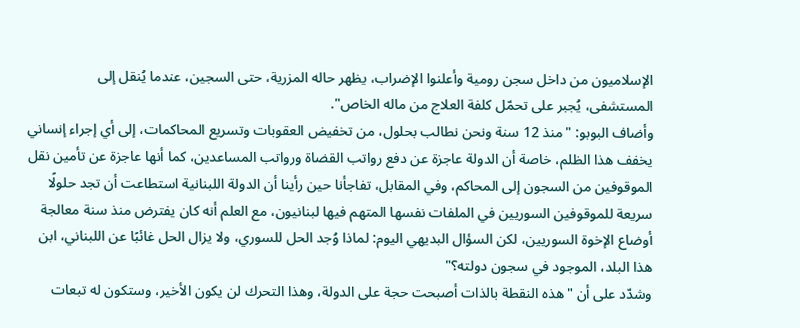الإسلاميون من داخل سجن رومية وأعلنوا الإضراب، يظهر حاله المزرية، حتى السجين، عندما يُنقل إلى المستشفى، يُجبر على تحمّل كلفة العلاج من ماله الخاص".
وأضاف البوبو: "منذ 12 سنة ونحن نطالب بحلول، من تخفيض العقوبات وتسريع المحاكمات، إلى أي إجراء إنساني يخفف هذا الظلم، خاصة أن الدولة عاجزة عن دفع رواتب القضاة ورواتب المساعدين، كما أنها عاجزة عن تأمين نقل الموقوفين من السجون إلى المحاكم، وفي المقابل، تفاجأنا حين رأينا أن الدولة اللبنانية استطاعت أن تجد حلولًا سريعة للموقوفين السوريين في الملفات نفسها المتهم فيها لبنانيون، مع العلم أنه كان يفترض منذ سنة معالجة أوضاع الإخوة السوريين، لكن السؤال البديهي اليوم: لماذا وُجد الحل للسوري، ولا يزال الحل غائبًا عن اللبناني، ابن هذا البلد، الموجود في سجون دولته؟"
وشدّد على أن "هذه النقطة بالذات أصبحت حجة على الدولة، وهذا التحرك لن يكون الأخير، وستكون له تبعات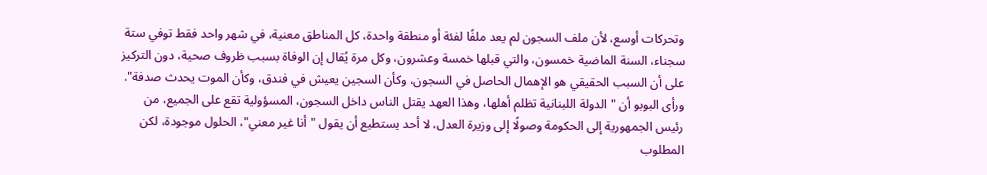وتحركات أوسع، لأن ملف السجون لم يعد ملفًا لفئة أو منطقة واحدة، كل المناطق معنية، في شهر واحد فقط توفي ستة سجناء، السنة الماضية خمسون، والتي قبلها خمسة وعشرون، وكل مرة يُقال إن الوفاة بسبب ظروف صحية، دون التركيز على أن السبب الحقيقي هو الإهمال الحاصل في السجون، وكأن السجين يعيش في فندق، وكأن الموت يحدث صدفة".
ورأى البوبو أن "الدولة اللبنانية تظلم أهلها، وهذا العهد يقتل الناس داخل السجون، المسؤولية تقع على الجميع، من رئيس الجمهورية إلى الحكومة وصولًا إلى وزيرة العدل، لا أحد يستطيع أن يقول "أنا غير معني"، الحلول موجودة، لكن المطلوب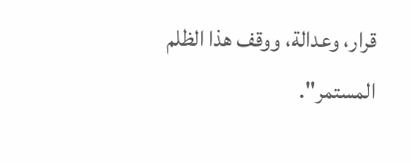قرار، وعدالة، ووقف هذا الظلم المستمر".